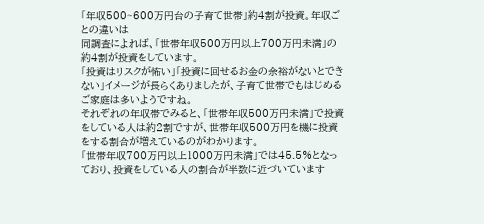「年収500~600万円台の子育て世帯」約4割が投資。年収ごとの違いは
同調査によれば、「世帯年収500万円以上700万円未満」の約4割が投資をしています。
「投資はリスクが怖い」「投資に回せるお金の余裕がないとできない」イメージが長らくありましたが、子育て世帯でもはじめるご家庭は多いようですね。
それぞれの年収帯でみると、「世帯年収500万円未満」で投資をしている人は約2割ですが、世帯年収500万円を機に投資をする割合が増えているのがわかります。
「世帯年収700万円以上1000万円未満」では45.5%となっており、投資をしている人の割合が半数に近づいています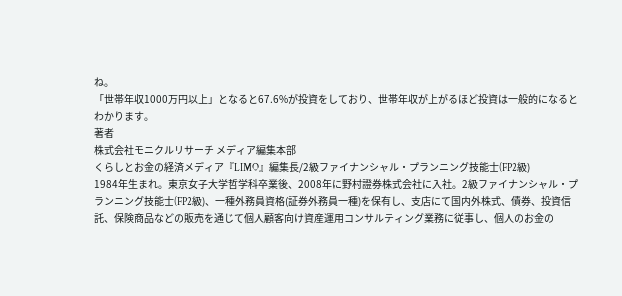ね。
「世帯年収1000万円以上」となると67.6%が投資をしており、世帯年収が上がるほど投資は一般的になるとわかります。
著者
株式会社モニクルリサーチ メディア編集本部
くらしとお金の経済メディア『LIMO』編集長/2級ファイナンシャル・プランニング技能士(FP2級)
1984年生まれ。東京女子大学哲学科卒業後、2008年に野村證券株式会社に入社。2級ファイナンシャル・プランニング技能士(FP2級)、一種外務員資格(証券外務員一種)を保有し、支店にて国内外株式、債券、投資信託、保険商品などの販売を通じて個人顧客向け資産運用コンサルティング業務に従事し、個人のお金の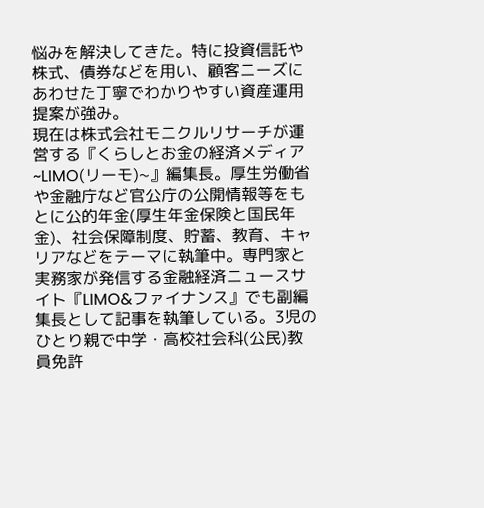悩みを解決してきた。特に投資信託や株式、債券などを用い、顧客ニーズにあわせた丁寧でわかりやすい資産運用提案が強み。
現在は株式会社モニクルリサーチが運営する『くらしとお金の経済メディア~LIMO(リーモ)~』編集長。厚生労働省や金融庁など官公庁の公開情報等をもとに公的年金(厚生年金保険と国民年金)、社会保障制度、貯蓄、教育、キャリアなどをテーマに執筆中。専門家と実務家が発信する金融経済ニュースサイト『LIMO&ファイナンス』でも副編集長として記事を執筆している。3児のひとり親で中学・高校社会科(公民)教員免許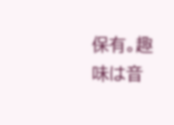保有。趣味は音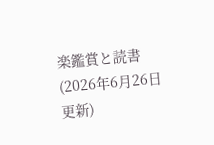楽鑑賞と読書(2026年6月26日更新)